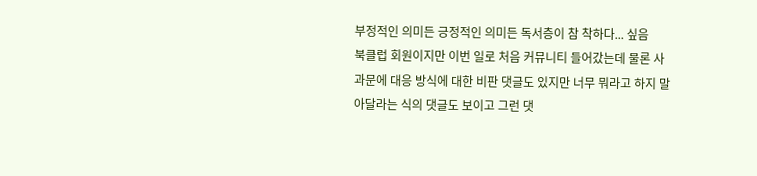부정적인 의미든 긍정적인 의미든 독서층이 참 착하다... 싶음
북클럽 회원이지만 이번 일로 처음 커뮤니티 들어갔는데 물론 사과문에 대응 방식에 대한 비판 댓글도 있지만 너무 뭐라고 하지 말아달라는 식의 댓글도 보이고 그런 댓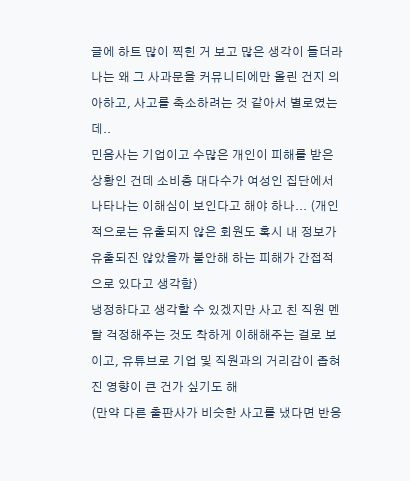글에 하트 많이 찍힌 거 보고 많은 생각이 들더라
나는 왜 그 사과문을 커뮤니티에만 올린 건지 의아하고, 사고를 축소하려는 것 같아서 별로였는데..
민음사는 기업이고 수많은 개인이 피해를 받은 상황인 건데 소비층 대다수가 여성인 집단에서 나타나는 이해심이 보인다고 해야 하나... (개인적으로는 유출되지 않은 회원도 혹시 내 정보가 유출되진 않았을까 불안해 하는 피해가 간접적으로 있다고 생각함)
냉정하다고 생각할 수 있겠지만 사고 친 직원 멘탈 걱정해주는 것도 착하게 이해해주는 걸로 보이고, 유튜브로 기업 및 직원과의 거리감이 좁혀진 영향이 큰 건가 싶기도 해
(만약 다른 출판사가 비슷한 사고를 냈다면 반응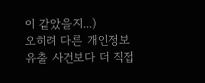이 같았을지...)
오히려 다른 개인정보 유출 사건보다 더 직접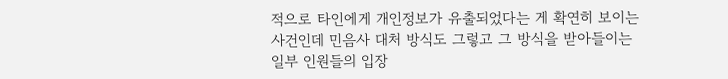적으로 타인에게 개인정보가 유출되었다는 게 확연히 보이는 사건인데 민음사 대처 방식도 그렇고 그 방식을 받아들이는 일부 인원들의 입장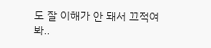도 잘 이해가 안 돼서 끄적여 봐..